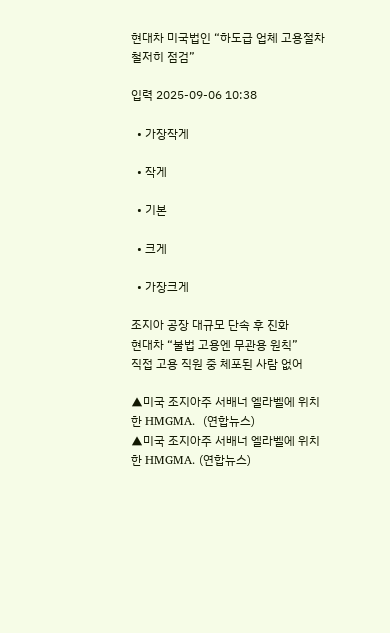현대차 미국법인 “하도급 업체 고용절차 철저히 점검”

입력 2025-09-06 10:38

  • 가장작게

  • 작게

  • 기본

  • 크게

  • 가장크게

조지아 공장 대규모 단속 후 진화
현대차 “불법 고용엔 무관용 원칙”
직접 고용 직원 중 체포된 사람 없어

▲미국 조지아주 서배너 엘라벨에 위치한 HMGMA.  (연합뉴스)
▲미국 조지아주 서배너 엘라벨에 위치한 HMGMA. (연합뉴스)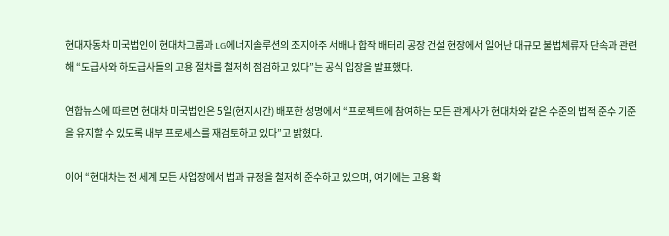현대자동차 미국법인이 현대차그룹과 LG에너지솔루션의 조지아주 서배나 합작 배터리 공장 건설 현장에서 일어난 대규모 불법체류자 단속과 관련해 “도급사와 하도급사들의 고용 절차를 철저히 점검하고 있다”는 공식 입장을 발표했다.

연합뉴스에 따르면 현대차 미국법인은 5일(현지시간) 배포한 성명에서 “프로젝트에 참여하는 모든 관계사가 현대차와 같은 수준의 법적 준수 기준을 유지할 수 있도록 내부 프로세스를 재검토하고 있다”고 밝혔다.

이어 “현대차는 전 세계 모든 사업장에서 법과 규정을 철저히 준수하고 있으며, 여기에는 고용 확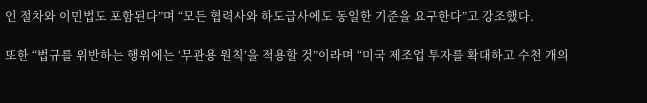인 절차와 이민법도 포함된다”며 “모든 협력사와 하도급사에도 동일한 기준을 요구한다”고 강조했다.

또한 “법규를 위반하는 행위에는 ‘무관용 원칙’을 적용할 것”이라며 “미국 제조업 투자를 확대하고 수천 개의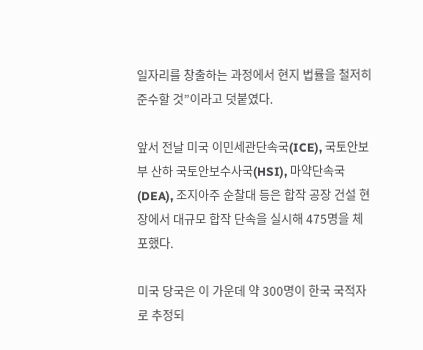일자리를 창출하는 과정에서 현지 법률을 철저히 준수할 것”이라고 덧붙였다.

앞서 전날 미국 이민세관단속국(ICE), 국토안보부 산하 국토안보수사국(HSI), 마약단속국(DEA), 조지아주 순찰대 등은 합작 공장 건설 현장에서 대규모 합작 단속을 실시해 475명을 체포했다.

미국 당국은 이 가운데 약 300명이 한국 국적자로 추정되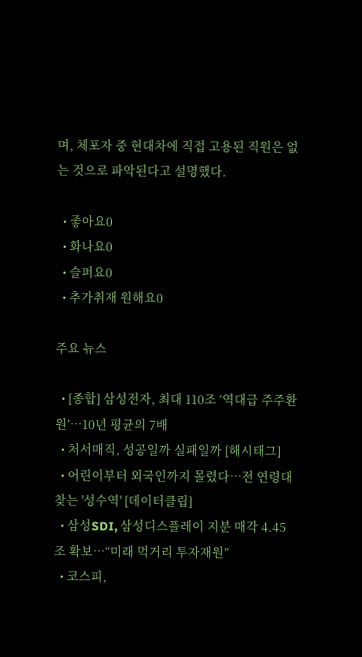며, 체포자 중 현대차에 직접 고용된 직원은 없는 것으로 파악된다고 설명했다.

  • 좋아요0
  • 화나요0
  • 슬퍼요0
  • 추가취재 원해요0

주요 뉴스

  • [종합] 삼성전자, 최대 110조 ‘역대급 주주환원’…10년 평균의 7배
  • 처서매직, 성공일까 실패일까 [해시태그]
  • 어린이부터 외국인까지 몰렸다…전 연령대 찾는 '성수역' [데이터클립]
  • 삼성SDI, 삼성디스플레이 지분 매각 4.45조 확보…“미래 먹거리 투자재원”
  • 코스피,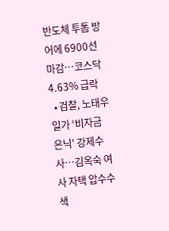반도체 투톱 방어에 6900선 마감…코스닥 4.63% 급락
  • 검찰, 노태우 일가 ‘비자금 은닉’ 강제수사…김옥숙 여사 자택 압수수색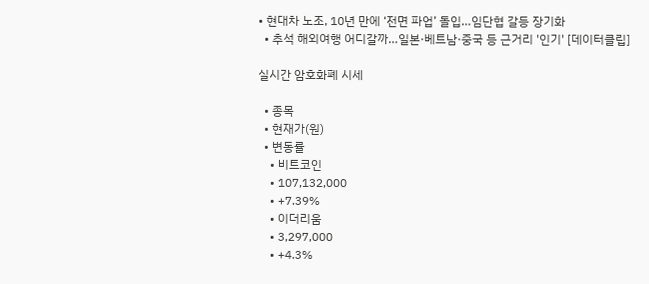• 현대차 노조, 10년 만에 ‘전면 파업’ 돌입…임단협 갈등 장기화
  • 추석 해외여행 어디갈까…일본·베트남·중국 등 근거리 '인기' [데이터클립]

실시간 암호화폐 시세

  • 종목
  • 현재가(원)
  • 변동률
    • 비트코인
    • 107,132,000
    • +7.39%
    • 이더리움
    • 3,297,000
    • +4.3%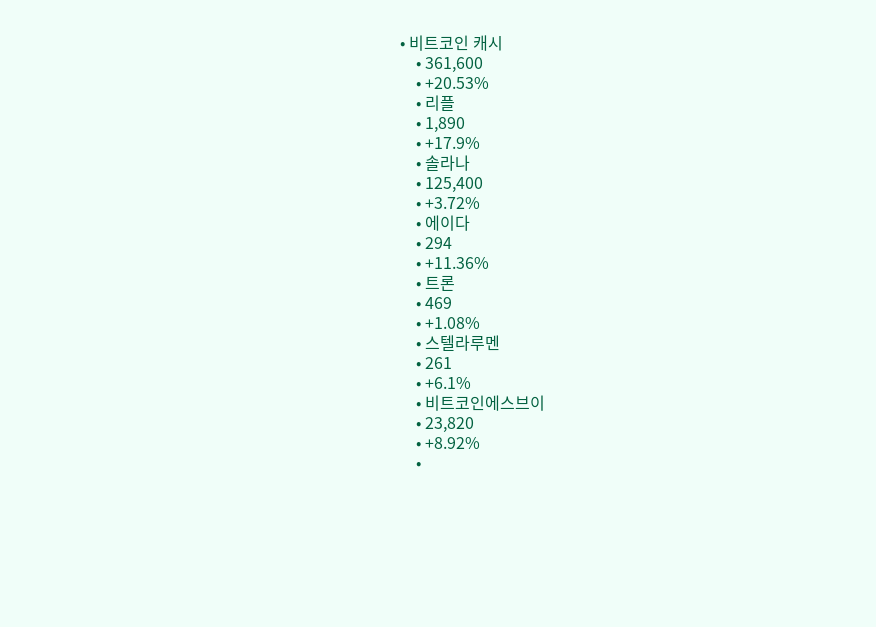• 비트코인 캐시
    • 361,600
    • +20.53%
    • 리플
    • 1,890
    • +17.9%
    • 솔라나
    • 125,400
    • +3.72%
    • 에이다
    • 294
    • +11.36%
    • 트론
    • 469
    • +1.08%
    • 스텔라루멘
    • 261
    • +6.1%
    • 비트코인에스브이
    • 23,820
    • +8.92%
    •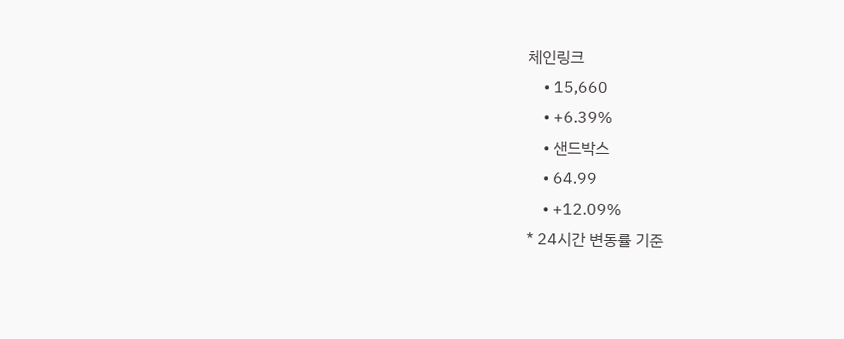체인링크
    • 15,660
    • +6.39%
    • 샌드박스
    • 64.99
    • +12.09%
* 24시간 변동률 기준